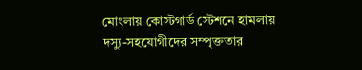মোংলায় কোস্টগার্ড স্টেশনে হামলায় দস্যু-সহযোগীদের সম্পৃক্ততার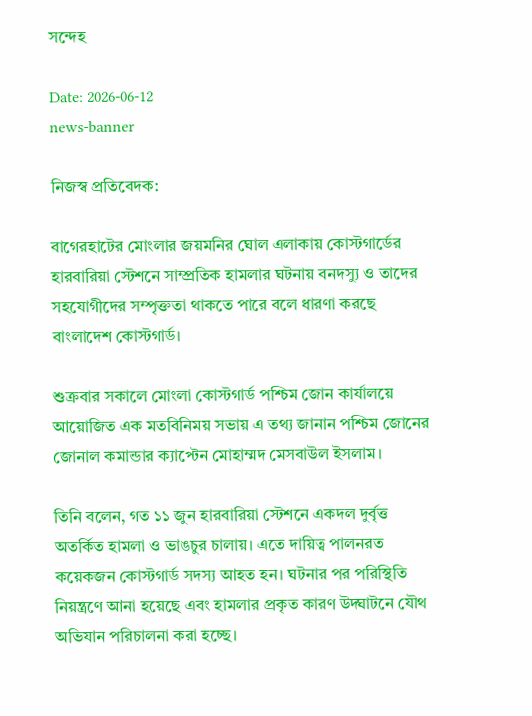সন্দেহ

Date: 2026-06-12
news-banner

নিজস্ব প্রতিবেদক:

বাগেরহাটের মোংলার জয়মনির ঘোল এলাকায় কোস্টগার্ডের হারবারিয়া স্টেশনে সাম্প্রতিক হামলার ঘটনায় বনদস্যু ও তাদের সহযোগীদের সম্পৃক্ততা থাকতে পারে বলে ধারণা করছে বাংলাদেশ কোস্টগার্ড।

শুক্রবার সকালে মোংলা কোস্টগার্ড পশ্চিম জোন কার্যালয়ে আয়োজিত এক মতবিনিময় সভায় এ তথ্য জানান পশ্চিম জোনের জোনাল কমান্ডার ক্যাপ্টেন মোহাম্মদ মেসবাউল ইসলাম।

তিনি বলেন, গত ১১ জুন হারবারিয়া স্টেশনে একদল দুর্বৃত্ত অতর্কিত হামলা ও ভাঙচুর চালায়। এতে দায়িত্ব পালনরত কয়েকজন কোস্টগার্ড সদস্য আহত হন। ঘটনার পর পরিস্থিতি নিয়ন্ত্রণে আনা হয়েছে এবং হামলার প্রকৃত কারণ উদ্ঘাটনে যৌথ অভিযান পরিচালনা করা হচ্ছে।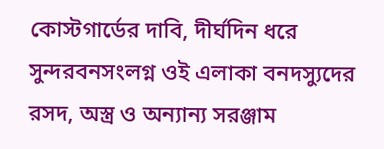কোস্টগার্ডের দাবি, দীর্ঘদিন ধরে সুন্দরবনসংলগ্ন ওই এলাকা বনদস্যুদের রসদ, অস্ত্র ও অন্যান্য সরঞ্জাম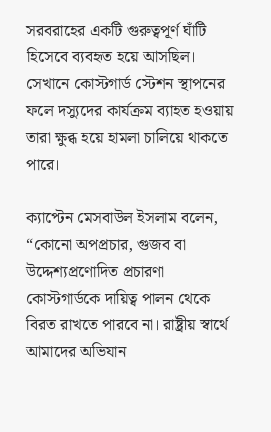সরবরাহের একটি গুরুত্বপূর্ণ ঘাঁটি হিসেবে ব্যবহৃত হয়ে আসছিল। সেখানে কোস্টগার্ড স্টেশন স্থাপনের ফলে দস্যুদের কার্যক্রম ব্যাহত হওয়ায় তারা ক্ষুব্ধ হয়ে হামলা চালিয়ে থাকতে পারে।

ক্যাপ্টেন মেসবাউল ইসলাম বলেন, “কোনো অপপ্রচার, গুজব বা উদ্দেশ্যপ্রণোদিত প্রচারণা কোস্টগার্ডকে দায়িত্ব পালন থেকে বিরত রাখতে পারবে না। রাষ্ট্রীয় স্বার্থে আমাদের অভিযান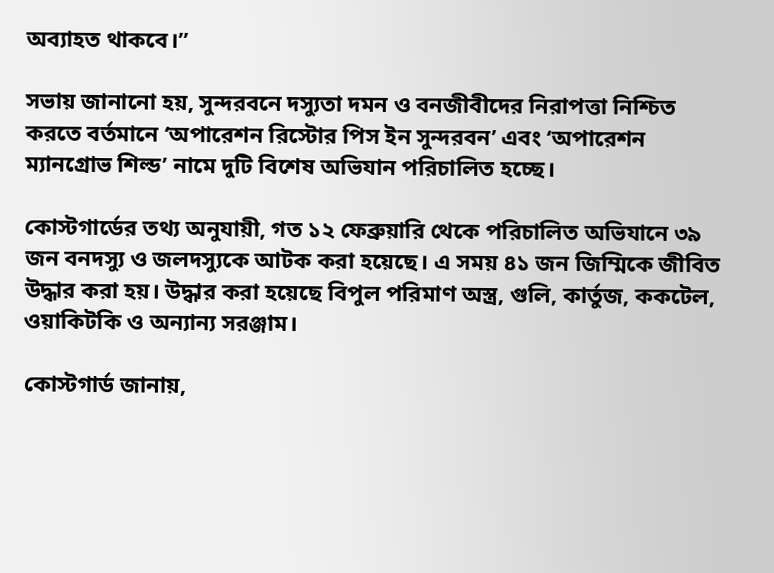অব্যাহত থাকবে।”

সভায় জানানো হয়, সুন্দরবনে দস্যুতা দমন ও বনজীবীদের নিরাপত্তা নিশ্চিত করতে বর্তমানে ‘অপারেশন রিস্টোর পিস ইন সুন্দরবন’ এবং ‘অপারেশন ম্যানগ্রোভ শিল্ড’ নামে দুটি বিশেষ অভিযান পরিচালিত হচ্ছে।

কোস্টগার্ডের তথ্য অনুযায়ী, গত ১২ ফেব্রুয়ারি থেকে পরিচালিত অভিযানে ৩৯ জন বনদস্যু ও জলদস্যুকে আটক করা হয়েছে। এ সময় ৪১ জন জিম্মিকে জীবিত উদ্ধার করা হয়। উদ্ধার করা হয়েছে বিপুল পরিমাণ অস্ত্র, গুলি, কার্তুজ, ককটেল, ওয়াকিটকি ও অন্যান্য সরঞ্জাম।

কোস্টগার্ড জানায়,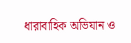ধারাবাহিক অভিযান ও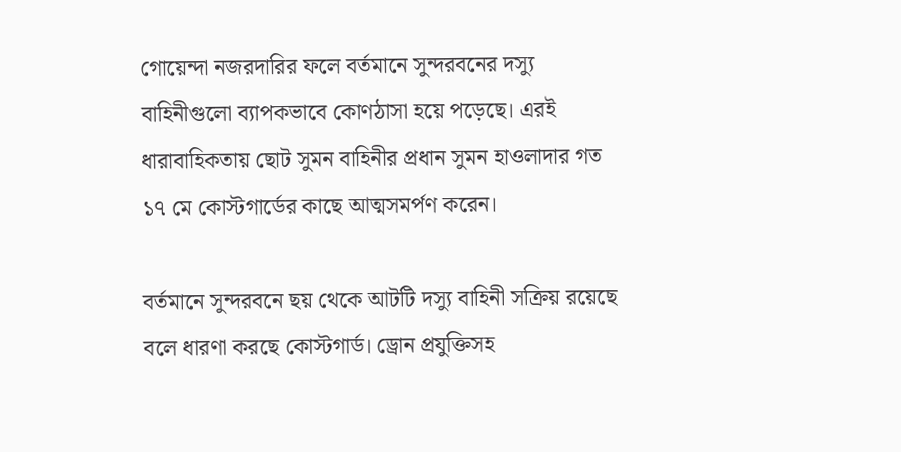গোয়েন্দা নজরদারির ফলে বর্তমানে সুন্দরবনের দস্যু বাহিনীগুলো ব্যাপকভাবে কোণঠাসা হয়ে পড়েছে। এরই ধারাবাহিকতায় ছোট সুমন বাহিনীর প্রধান সুমন হাওলাদার গত ১৭ মে কোস্টগার্ডের কাছে আত্মসমর্পণ করেন।

বর্তমানে সুন্দরবনে ছয় থেকে আটটি দস্যু বাহিনী সক্রিয় রয়েছে বলে ধারণা করছে কোস্টগার্ড। ড্রোন প্রযুক্তিসহ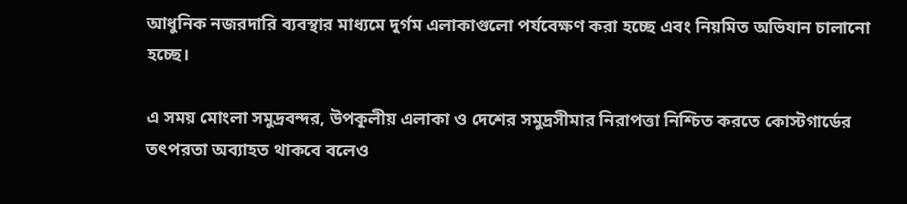আধুনিক নজরদারি ব্যবস্থার মাধ্যমে দুর্গম এলাকাগুলো পর্যবেক্ষণ করা হচ্ছে এবং নিয়মিত অভিযান চালানো হচ্ছে।

এ সময় মোংলা সমুদ্রবন্দর, উপকূলীয় এলাকা ও দেশের সমুদ্রসীমার নিরাপত্তা নিশ্চিত করতে কোস্টগার্ডের তৎপরতা অব্যাহত থাকবে বলেও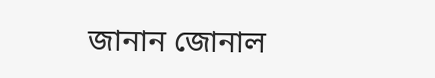জানান জোনাল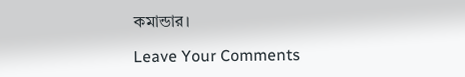কমান্ডার।

Leave Your Comments